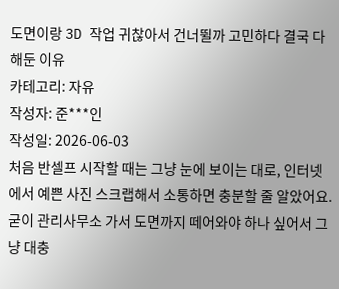도면이랑 3D 작업 귀찮아서 건너뛸까 고민하다 결국 다 해둔 이유
카테고리: 자유
작성자: 준***인
작성일: 2026-06-03
처음 반셀프 시작할 때는 그냥 눈에 보이는 대로, 인터넷에서 예쁜 사진 스크랩해서 소통하면 충분할 줄 알았어요. 굳이 관리사무소 가서 도면까지 떼어와야 하나 싶어서 그냥 대충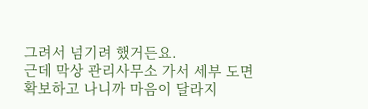그려서 넘기려 했거든요.
근데 막상 관리사무소 가서 세부 도면 확보하고 나니까 마음이 달라지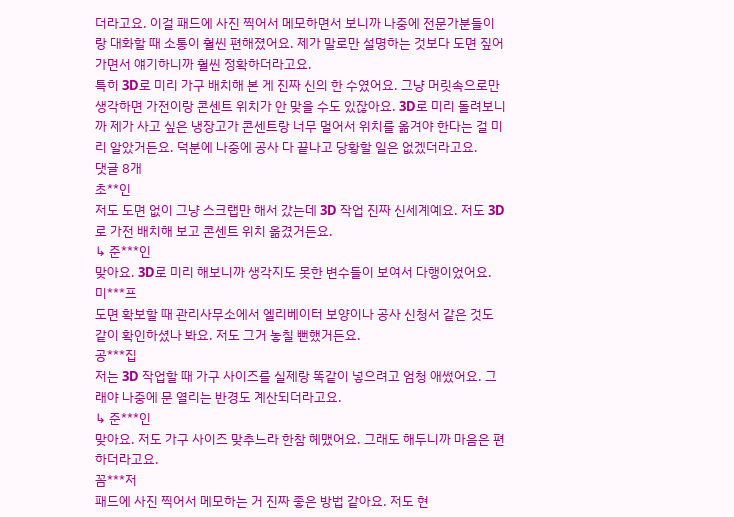더라고요. 이걸 패드에 사진 찍어서 메모하면서 보니까 나중에 전문가분들이랑 대화할 때 소통이 훨씬 편해졌어요. 제가 말로만 설명하는 것보다 도면 짚어가면서 얘기하니까 훨씬 정확하더라고요.
특히 3D로 미리 가구 배치해 본 게 진짜 신의 한 수였어요. 그냥 머릿속으로만 생각하면 가전이랑 콘센트 위치가 안 맞을 수도 있잖아요. 3D로 미리 돌려보니까 제가 사고 싶은 냉장고가 콘센트랑 너무 멀어서 위치를 옮겨야 한다는 걸 미리 알았거든요. 덕분에 나중에 공사 다 끝나고 당황할 일은 없겠더라고요.
댓글 8개
초**인
저도 도면 없이 그냥 스크랩만 해서 갔는데 3D 작업 진짜 신세계예요. 저도 3D로 가전 배치해 보고 콘센트 위치 옮겼거든요.
↳ 준***인
맞아요. 3D로 미리 해보니까 생각지도 못한 변수들이 보여서 다행이었어요.
미***프
도면 확보할 때 관리사무소에서 엘리베이터 보양이나 공사 신청서 같은 것도 같이 확인하셨나 봐요. 저도 그거 놓칠 뻔했거든요.
공***집
저는 3D 작업할 때 가구 사이즈를 실제랑 똑같이 넣으려고 엄청 애썼어요. 그래야 나중에 문 열리는 반경도 계산되더라고요.
↳ 준***인
맞아요. 저도 가구 사이즈 맞추느라 한참 헤맸어요. 그래도 해두니까 마음은 편하더라고요.
꼼***저
패드에 사진 찍어서 메모하는 거 진짜 좋은 방법 같아요. 저도 현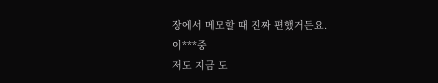장에서 메모할 때 진짜 편했거든요.
이***중
저도 지금 도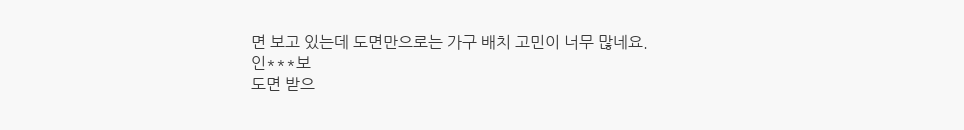면 보고 있는데 도면만으로는 가구 배치 고민이 너무 많네요.
인***보
도면 받으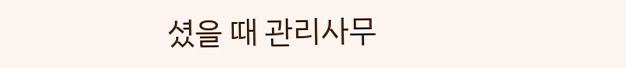셨을 때 관리사무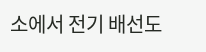소에서 전기 배선도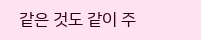같은 것도 같이 주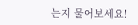는지 물어보세요!